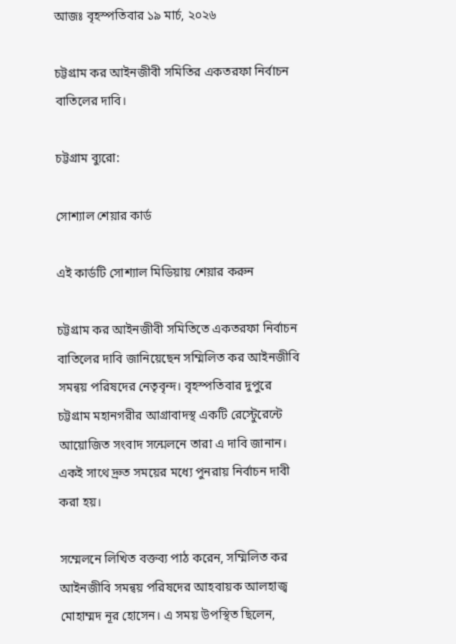আজঃ বৃহস্পতিবার ১৯ মার্চ, ২০২৬

চট্টগ্রাম কর আইনজীবী সমিতির একতরফা নির্বাচন বাতিলের দাবি।

চট্টগ্রাম ব্যুরো:

সোশ্যাল শেয়ার কার্ড

এই কার্ডটি সোশ্যাল মিডিয়ায় শেয়ার করুন

চট্টগ্রাম কর আইনজীবী সমিতিতে একতরফা নির্বাচন বাতিলের দাবি জানিয়েছেন সম্মিলিত কর আইনজীবি সমন্বয় পরিষদের নেতৃবৃন্দ। বৃহস্পতিবার দুপুরে চট্টগ্রাম মহানগরীর আগ্রাবাদস্থ একটি রেস্টেুরেন্টে আয়োজিত সংবাদ সন্মেলনে তারা এ দাবি জানান। একই সাথে দ্রুত সময়ের মধ্যে পুনরায় নির্বাচন দাবী করা হয়।

সম্মেলনে লিখিত বক্তব্য পাঠ করেন, সম্মিলিত কর আইনজীবি সমন্বয় পরিষদের আহবায়ক আলহাজ্ব মোহাম্মদ নূর হোসেন। এ সময় উপস্থিত ছিলেন,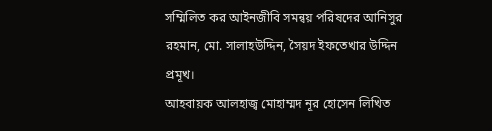সম্মিলিত কর আইনজীবি সমন্বয় পরিষদের আনিসুর রহমান, মো. সালাহউদ্দিন, সৈয়দ ইফতেখার উদ্দিন প্রমূখ।
আহবায়ক আলহাজ্ব মোহাম্মদ নূর হোসেন লিখিত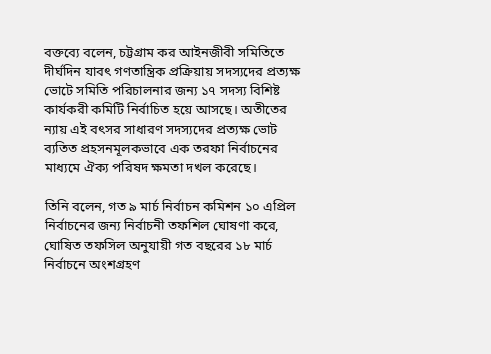বক্তব্যে বলেন, চট্টগ্রাম কর আইনজীবী সমিতিতে দীর্ঘদিন যাবৎ গণতান্ত্রিক প্রক্রিয়ায় সদস্যদের প্রত্যক্ষ ভোটে সমিতি পরিচালনার জন্য ১৭ সদস্য বিশিষ্ট কার্যকরী কমিটি নির্বাচিত হয়ে আসছে। অতীতের ন্যায় এই বৎসর সাধারণ সদস্যদের প্রত্যক্ষ ভোট ব্যতিত প্রহসনমূলকভাবে এক তরফা নির্বাচনের মাধ্যমে ঐক্য পরিষদ ক্ষমতা দখল করেছে।

তিনি বলেন, গত ৯ মার্চ নির্বাচন কমিশন ১০ এপ্রিল নির্বাচনের জন্য নির্বাচনী তফশিল ঘোষণা করে, ঘোষিত তফসিল অনুযায়ী গত বছরের ১৮ মার্চ নির্বাচনে অংশগ্রহণ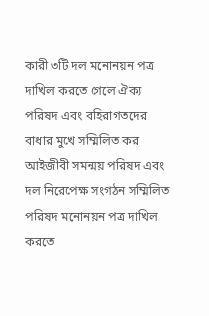কারী ৩টি দল মনোনয়ন পত্র দাখিল করতে গেলে ঐক্য পরিষদ এবং বহিরাগতদের বাধার মুখে সম্মিলিত কর আইজীবী সমন্ময় পরিষদ এবং দল নিরেপেক্ষ সংগঠন সম্মিলিত পরিষদ মনোনয়ন পত্র দাখিল করতে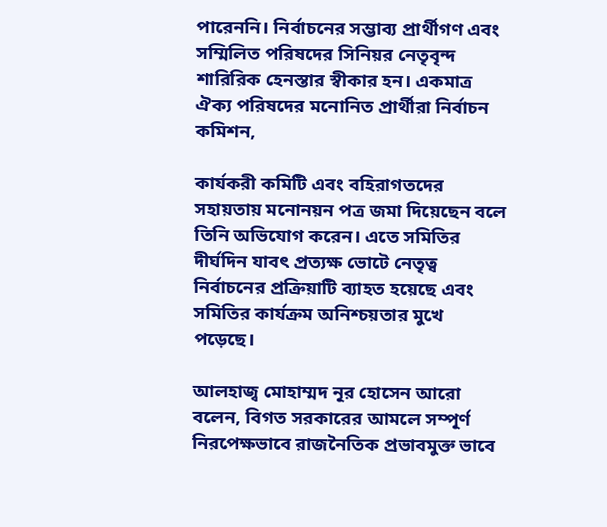পারেননি। নির্বাচনের সম্ভাব্য প্রার্থীগণ এবং সম্মিলিত পরিষদের সিনিয়র নেতৃবৃন্দ শারিরিক হেনস্তার স্বীকার হন। একমাত্র ঐক্য পরিষদের মনোনিত প্রার্থীরা নির্বাচন কমিশন,

কার্যকরী কমিটি এবং বহিরাগতদের সহায়তায় মনোনয়ন পত্র জমা দিয়েছেন বলে তিনি অভিযোগ করেন। এতে সমিতির দীর্ঘদিন যাবৎ প্রত্যক্ষ ভোটে নেতৃত্ব নির্বাচনের প্রক্রিয়াটি ব্যাহত হয়েছে এবং সমিতির কার্যক্রম অনিশ্চয়তার মুখে পড়েছে।

আলহাজ্ব মোহাম্মদ নূর হোসেন আরো বলেন, বিগত সরকারের আমলে সম্পূর্ণ নিরপেক্ষভাবে রাজনৈতিক প্রভাবমুক্ত ভাবে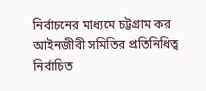নির্বাচনের মাধ্যমে চট্টগ্রাম কর আইনজীবী সমিতির প্রতিনিধিত্ব নির্বাচিত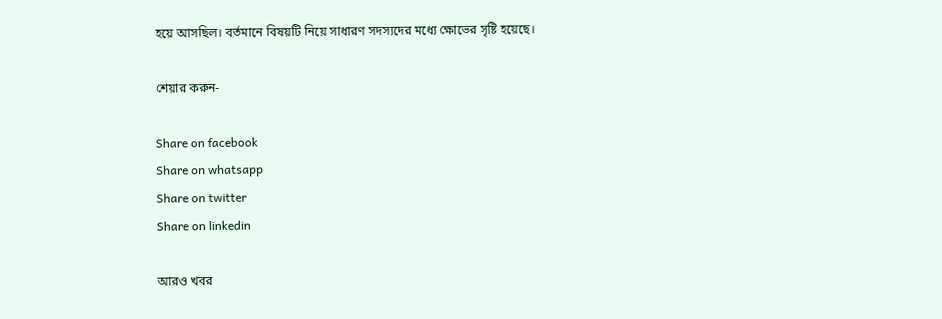হয়ে আসছিল। বর্তমানে বিষয়টি নিয়ে সাধারণ সদস্যদের মধ্যে ক্ষোভের সৃষ্টি হয়েছে।

শেয়ার করুন-

Share on facebook
Share on whatsapp
Share on twitter
Share on linkedin

আরও খবর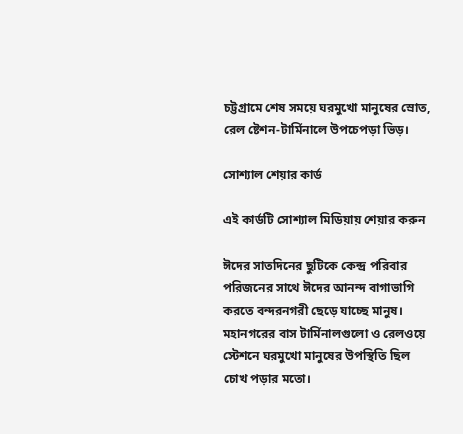চট্টগ্রামে শেষ সময়ে ঘরমুখো মানুষের স্রোত, রেল ষ্টেশন-টার্মিনালে উপচেপড়া ভিড়।

সোশ্যাল শেয়ার কার্ড

এই কার্ডটি সোশ্যাল মিডিয়ায় শেয়ার করুন

ঈদের সাতদিনের ছুটিকে কেন্দ্র পরিবার পরিজনের সাথে ঈদের আনন্দ বাগাভাগি করতে বন্দরনগরী ছেড়ে যাচ্ছে মানুষ। মহানগরের বাস টার্মিনালগুলো ও রেলওয়ে স্টেশনে ঘরমুখো মানুষের উপস্থিতি ছিল চোখ পড়ার মতো।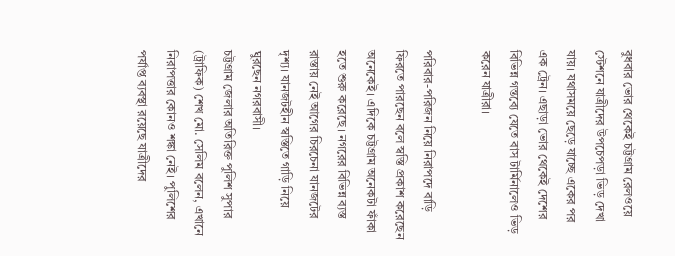বুধবার ভোর থেকেই চট্টগ্রাম রেলওয়ে স্টেশনে যাত্রীদের উপচেপড়া ভিড় দেখা যায়। যথাসময়ে ছেড়ে যাচ্ছে একের পর এক ট্রেন। এছাড়া ভোর থেকেই দেশের বিভিন্ন গন্তব্যে যেতে বাস টার্মিনালেও ভিড় করেন যাত্রীরা।

পরিবার-পরিজন নিয়ে নিরাপদে বাড়ি ফিরতে পারছেন বলে স্বস্তি প্রকাশ করেছেন অনেকেই। এদিকে চট্টগ্রাম অনেকটা ফাঁকা হতে শুরু করেছে। নগরের বিভিন্ন ব্যস্ত রাস্তায় নেই আগের চিরচেনা যানজটের দৃশ্য। যানজটহীন স্বস্তিতে গাড়ি নিয়ে ঘুরছেন নগরবাসী।
চট্টগ্রাম জেলার অতিরিক্ত পুলিশ সুপার (ট্রাফিক) শেখ মো. সেলিম বলেন, এখানে নিরাপত্তার কোনও শঙ্কা নেই। পুলিশের পর্যাপ্ত ব্যবস্থা রয়েছে যাত্রীদের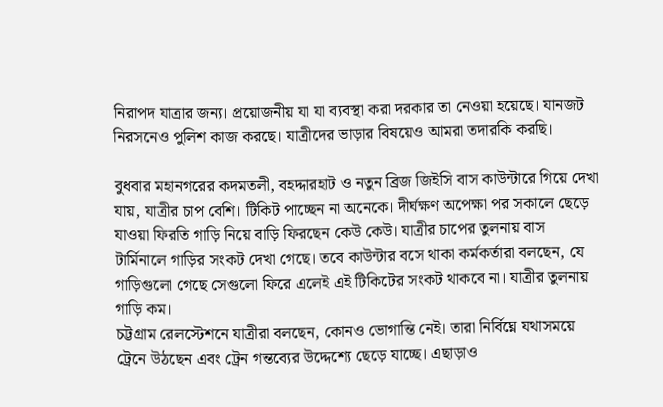নিরাপদ যাত্রার জন্য। প্রয়োজনীয় যা যা ব্যবস্থা করা দরকার তা নেওয়া হয়েছে। যানজট নিরসনেও পুলিশ কাজ করছে। যাত্রীদের ভাড়ার বিষয়েও আমরা তদারকি করছি।

বুধবার মহানগরের কদমতলী, বহদ্দারহাট ও নতুন ব্রিজ জিইসি বাস কাউন্টারে গিয়ে দেখা যায়, যাত্রীর চাপ বেশি। টিকিট পাচ্ছেন না অনেকে। দীর্ঘক্ষণ অপেক্ষা পর সকালে ছেড়ে যাওয়া ফিরতি গাড়ি নিয়ে বাড়ি ফিরছেন কেউ কেউ। যাত্রীর চাপের তুলনায় বাস টার্মিনালে গাড়ির সংকট দেখা গেছে। তবে কাউন্টার বসে থাকা কর্মকর্তারা বলছেন, যে গাড়িগুলো গেছে সেগুলো ফিরে এলেই এই টিকিটের সংকট থাকবে না। যাত্রীর তুলনায় গাড়ি কম।
চট্টগ্রাম রেলস্টেশনে যাত্রীরা বলছেন, কোনও ভোগান্তি নেই। তারা নির্বিঘ্নে যথাসময়ে ট্রেনে উঠছেন এবং ট্রেন গন্তব্যের উদ্দেশ্যে ছেড়ে যাচ্ছে। এছাড়াও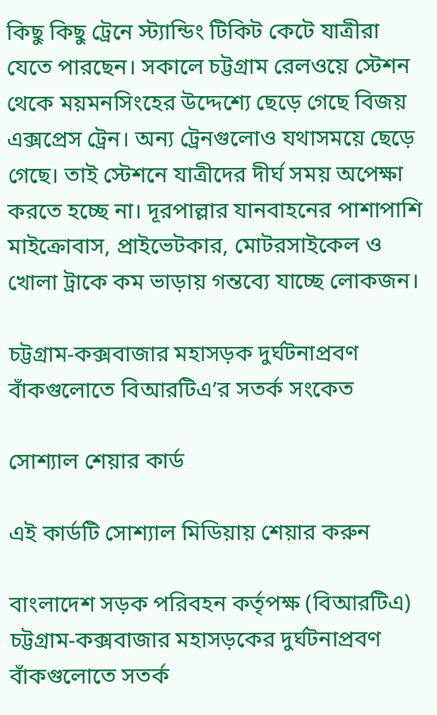কিছু কিছু ট্রেনে স্ট্যান্ডিং টিকিট কেটে যাত্রীরা যেতে পারছেন। সকালে চট্টগ্রাম রেলওয়ে স্টেশন থেকে ময়মনসিংহের উদ্দেশ্যে ছেড়ে গেছে বিজয় এক্সপ্রেস ট্রেন। অন্য ট্রেনগুলোও যথাসময়ে ছেড়ে গেছে। তাই স্টেশনে যাত্রীদের দীর্ঘ সময় অপেক্ষা করতে হচ্ছে না। দূরপাল্লার যানবাহনের পাশাপাশি মাইক্রোবাস, প্রাইভেটকার, মোটরসাইকেল ও খোলা ট্রাকে কম ভাড়ায় গন্তব্যে যাচ্ছে লোকজন।

চট্টগ্রাম-কক্সবাজার মহাসড়ক দুর্ঘটনাপ্রবণ বাঁকগুলোতে বিআরটিএ’র সতর্ক সংকেত

সোশ্যাল শেয়ার কার্ড

এই কার্ডটি সোশ্যাল মিডিয়ায় শেয়ার করুন

বাংলাদেশ সড়ক পরিবহন কর্তৃপক্ষ (বিআরটিএ) চট্টগ্রাম-কক্সবাজার মহাসড়কের দুর্ঘটনাপ্রবণ বাঁকগুলোতে সতর্ক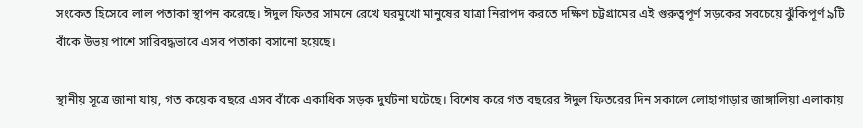সংকেত হিসেবে লাল পতাকা স্থাপন করেছে। ঈদুল ফিতর সামনে রেখে ঘরমুখো মানুষের যাত্রা নিরাপদ করতে দক্ষিণ চট্টগ্রামের এই গুরুত্বপূর্ণ সড়কের সবচেয়ে ঝুঁকিপূর্ণ ৯টি বাঁকে উভয় পাশে সারিবদ্ধভাবে এসব পতাকা বসানো হয়েছে।

স্থানীয় সূত্রে জানা যায়, গত কয়েক বছরে এসব বাঁকে একাধিক সড়ক দুর্ঘটনা ঘটেছে। বিশেষ করে গত বছরের ঈদুল ফিতরের দিন সকালে লোহাগাড়ার জাঙ্গালিয়া এলাকায়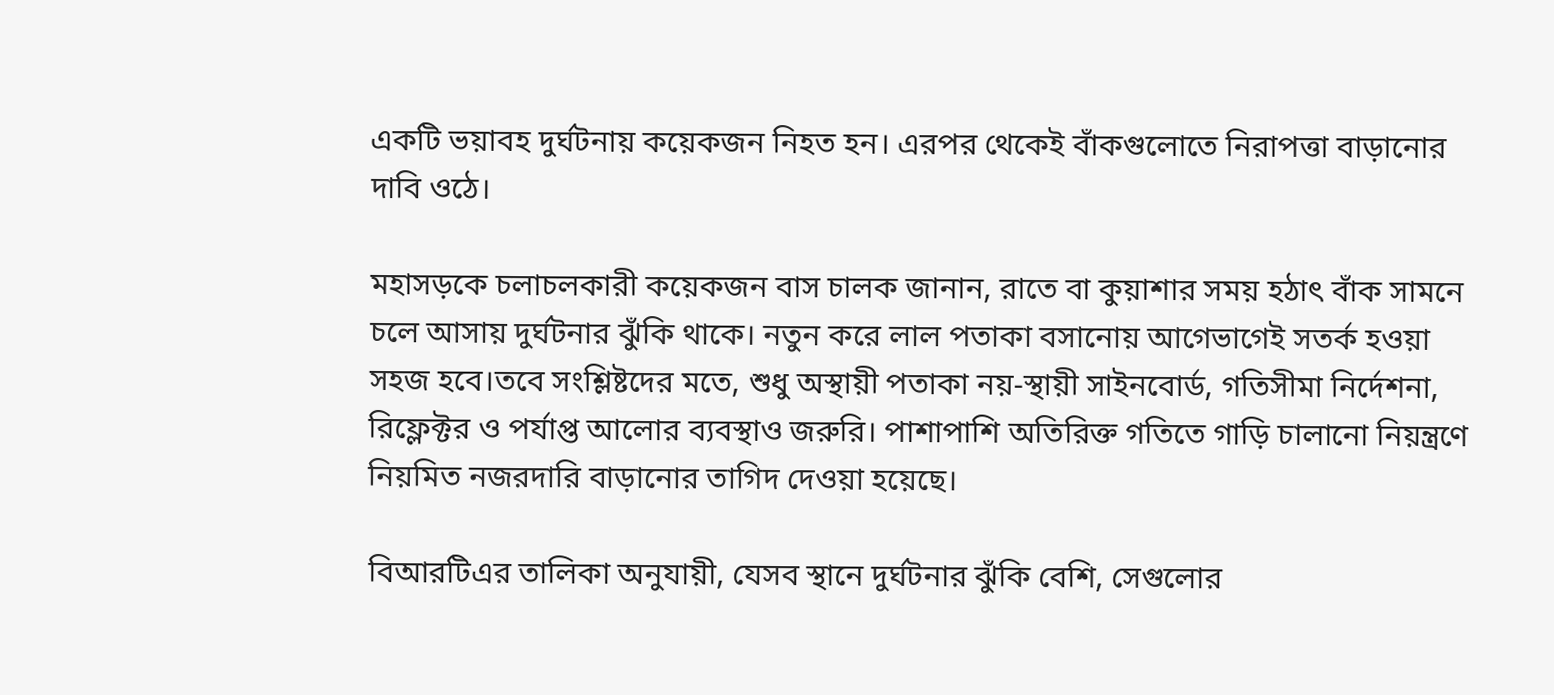একটি ভয়াবহ দুর্ঘটনায় কয়েকজন নিহত হন। এরপর থেকেই বাঁকগুলোতে নিরাপত্তা বাড়ানোর দাবি ওঠে।

মহাসড়কে চলাচলকারী কয়েকজন বাস চালক জানান, রাতে বা কুয়াশার সময় হঠাৎ বাঁক সামনে চলে আসায় দুর্ঘটনার ঝুঁকি থাকে। নতুন করে লাল পতাকা বসানোয় আগেভাগেই সতর্ক হওয়া সহজ হবে।তবে সংশ্লিষ্টদের মতে, শুধু অস্থায়ী পতাকা নয়-স্থায়ী সাইনবোর্ড, গতিসীমা নির্দেশনা, রিফ্লেক্টর ও পর্যাপ্ত আলোর ব্যবস্থাও জরুরি। পাশাপাশি অতিরিক্ত গতিতে গাড়ি চালানো নিয়ন্ত্রণে নিয়মিত নজরদারি বাড়ানোর তাগিদ দেওয়া হয়েছে।

বিআরটিএর তালিকা অনুযায়ী, যেসব স্থানে দুর্ঘটনার ঝুঁকি বেশি, সেগুলোর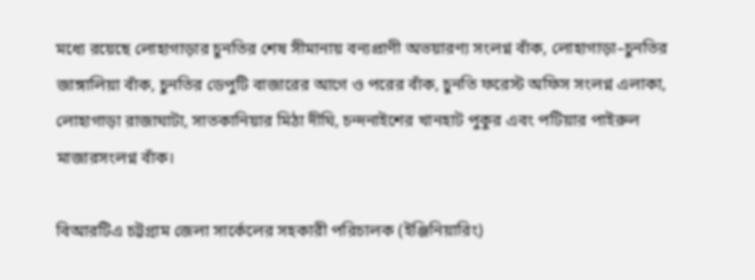মধ্যে রয়েছে লোহাগাড়ার চুনতির শেষ সীমানায় বন্যপ্রাণী অভয়ারণ্য সংলগ্ন বাঁক, লোহাগাড়া–চুনতির জাঙ্গালিয়া বাঁক, চুনতির ডেপুটি বাজারের আগে ও পরের বাঁক, চুনতি ফরেস্ট অফিস সংলগ্ন এলাকা, লোহাগাড়া রাজাঘাটা, সাতকানিয়ার মিঠা দীঘি, চন্দনাইশের খানহাট পুকুর এবং পটিয়ার পাইরুল মাজারসংলগ্ন বাঁক।

বিআরটিএ চট্টগ্রাম জেলা সার্কেলের সহকারী পরিচালক (ইঞ্জিনিয়ারিং)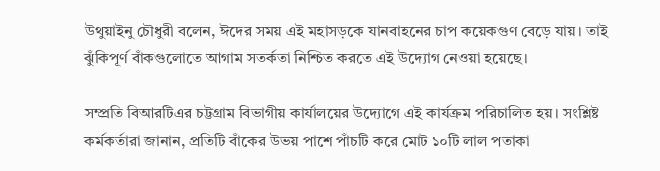উথুয়াইনু চৌধুরী বলেন, ঈদের সময় এই মহাসড়কে যানবাহনের চাপ কয়েকগুণ বেড়ে যায়। তাই ঝুঁকিপূর্ণ বাঁকগুলোতে আগাম সতর্কতা নিশ্চিত করতে এই উদ্যোগ নেওয়া হয়েছে।

সম্প্রতি বিআরটিএর চট্টগ্রাম বিভাগীয় কার্যালয়ের উদ্যোগে এই কার্যক্রম পরিচালিত হয়। সংশ্লিষ্ট কর্মকর্তারা জানান, প্রতিটি বাঁকের উভয় পাশে পাঁচটি করে মোট ১০টি লাল পতাকা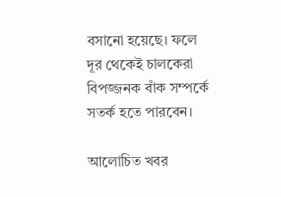বসানো হয়েছে। ফলে দূর থেকেই চালকেরা বিপজ্জনক বাঁক সম্পর্কে সতর্ক হতে পারবেন।

আলোচিত খবর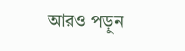আরও পড়ুন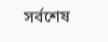সর্বশেষ